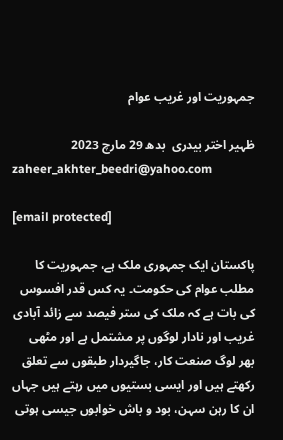جمہوریت اور غریب عوام

ظہیر اختر بیدری  بدھ 29 مارچ 2023
zaheer_akhter_beedri@yahoo.com

[email protected]

پاکستان ایک جمہوری ملک ہے، جمہوریت کا مطلب عوام کی حکومت۔ یہ کس قدر افسوس کی بات ہے کہ ملک کی ستر فیصد سے زائد آبادی غریب اور نادار لوگوں پر مشتمل ہے اور مٹھی بھر لوگ صنعت کار، جاگیردار طبقوں سے تعلق رکھتے ہیں اور ایسی بستیوں میں رہتے ہیں جہاں ان کا رہن سہن، بود و باش خوابوں جیسی ہوتی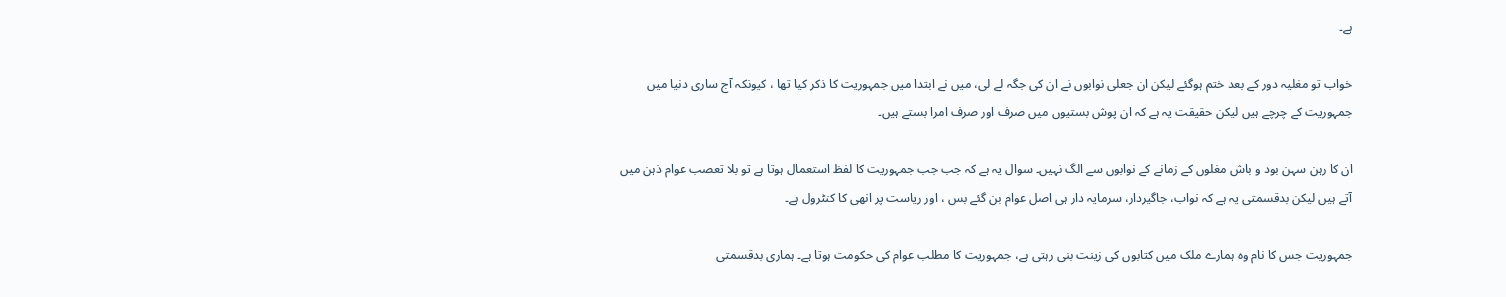ہے۔

خواب تو مغلیہ دور کے بعد ختم ہوگئے لیکن ان جعلی نوابوں نے ان کی جگہ لے لی، میں نے ابتدا میں جمہوریت کا ذکر کیا تھا ، کیونکہ آج ساری دنیا میں جمہوریت کے چرچے ہیں لیکن حقیقت یہ ہے کہ ان پوش بستیوں میں صرف اور صرف امرا بستے ہیں۔

ان کا رہن سہن بود و باش مغلوں کے زمانے کے نوابوں سے الگ نہیں۔ سوال یہ ہے کہ جب جب جمہوریت کا لفظ استعمال ہوتا ہے تو بلا تعصب عوام ذہن میں آتے ہیں لیکن بدقسمتی یہ ہے کہ نواب، جاگیردار، سرمایہ دار ہی اصل عوام بن گئے بس ، اور ریاست پر انھی کا کنٹرول ہے۔

جمہوریت جس کا نام وہ ہمارے ملک میں کتابوں کی زینت بنی رہتی ہے، جمہوریت کا مطلب عوام کی حکومت ہوتا ہے۔ ہماری بدقسمتی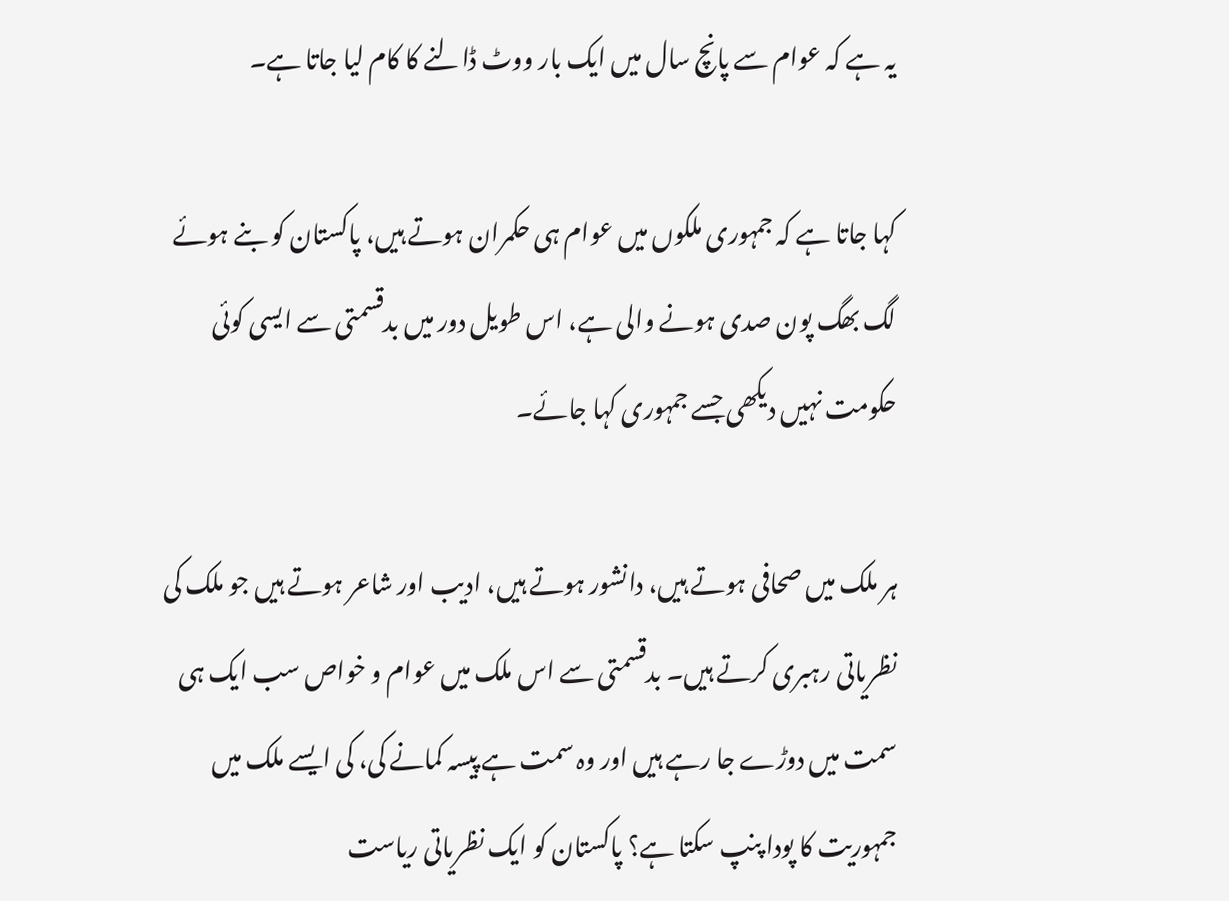یہ ہے کہ عوام سے پانچ سال میں ایک بار ووٹ ڈالنے کا کام لیا جاتا ہے۔

کہا جاتا ہے کہ جمہوری ملکوں میں عوام ہی حکمران ہوتے ہیں، پاکستان کو بنے ہوئے لگ بھگ پون صدی ہونے والی ہے، اس طویل دور میں بدقسمتی سے ایسی کوئی حکومت نہیں دیکھی جسے جمہوری کہا جائے۔

ہر ملک میں صحافی ہوتے ہیں، دانشور ہوتے ہیں، ادیب اور شاعر ہوتے ہیں جو ملک کی نظریاتی رہبری کرتے ہیں۔ بدقسمتی سے اس ملک میں عوام و خواص سب ایک ہی سمت میں دوڑے جا رہے ہیں اور وہ سمت ہے پیسہ کمانے کی، کی ایسے ملک میں جمہوریت کا پودا پنپ سکتا ہے؟ پاکستان کو ایک نظریاتی ریاست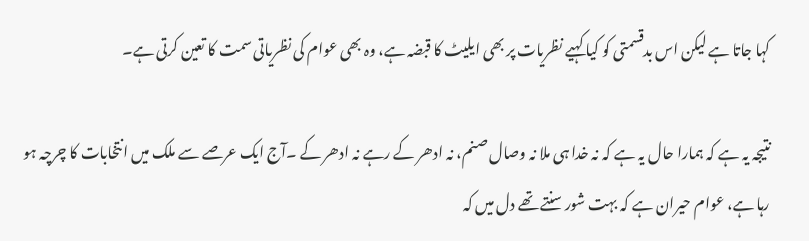کہا جاتا ہے لیکن اس بدقسمتی کو کیا کہیے نظریات پر بھی ایلیٹ کا قبضہ ہے، وہ بھی عوام کی نظریاتی سمت کا تعین کرتی ہے۔

نتیجہ یہ ہے کہ ہمارا حال یہ ہے کہ نہ خدا ہی ملا نہ وصال صنم، نہ ادھر کے رہے نہ ادھر کے ۔آج ایک عرصے سے ملک میں انتخابات کا چرچہ ہو رہا ہے، عوام حیران ہے کہ بہت شور سنتے تھے دل میں کہ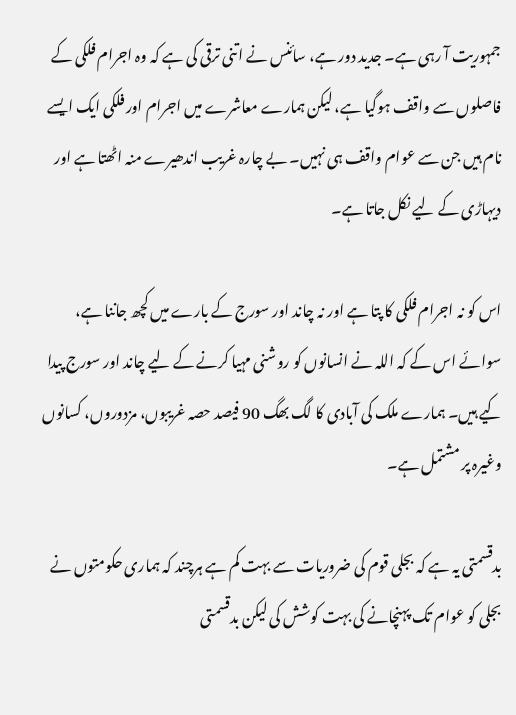جمہوریت آ رہی ہے۔ جدید دور ہے، سائنس نے اتنی ترقی کی ہے کہ وہ اجرام فلکی کے فاصلوں سے واقف ہوگیا ہے، لیکن ہمارے معاشرے میں اجرام اور فلکی ایک ایسے نام ہیں جن سے عوام واقف ہی نہیں۔ بے چارہ غریب اندھیرے منہ اٹھتا ہے اور دیہاڑی کے لیے نکل جاتا ہے۔

اس کو نہ اجرام فلکی کا پتا ہے اور نہ چاند اور سورج کے بارے میں کچھ جاننا ہے، سوائے اس کے کہ اللہ نے انسانوں کو روشنی مہیا کرنے کے لیے چاند اور سورج پیدا کیے ہیں۔ ہمارے ملک کی آبادی کا لگ بھگ 90 فیصد حصہ غریبوں، مزدوروں، کسانوں وغیرہ پر مشتمل ہے۔

بدقسمتی یہ ہے کہ بجلی قوم کی ضروریات سے بہت کم ہے ہرچند کہ ہماری حکومتوں نے بجلی کو عوام تک پہنچانے کی بہت کوشش کی لیکن بدقسمتی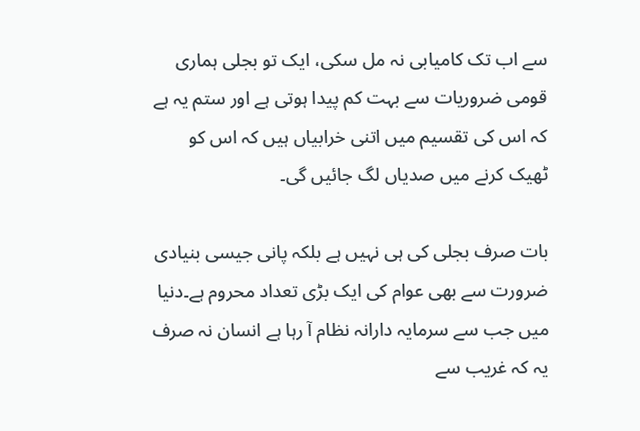سے اب تک کامیابی نہ مل سکی، ایک تو بجلی ہماری قومی ضروریات سے بہت کم پیدا ہوتی ہے اور ستم یہ ہے کہ اس کی تقسیم میں اتنی خرابیاں ہیں کہ اس کو ٹھیک کرنے میں صدیاں لگ جائیں گی۔

بات صرف بجلی کی ہی نہیں ہے بلکہ پانی جیسی بنیادی ضرورت سے بھی عوام کی ایک بڑی تعداد محروم ہے۔دنیا میں جب سے سرمایہ دارانہ نظام آ رہا ہے انسان نہ صرف یہ کہ غریب سے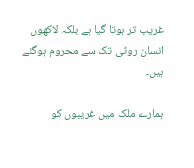غریب تر ہوتا گیا ہے بلکہ لاکھوں انسان روٹی تک سے محروم ہوگئے ہیں۔

ہمارے ملک میں غریبوں کو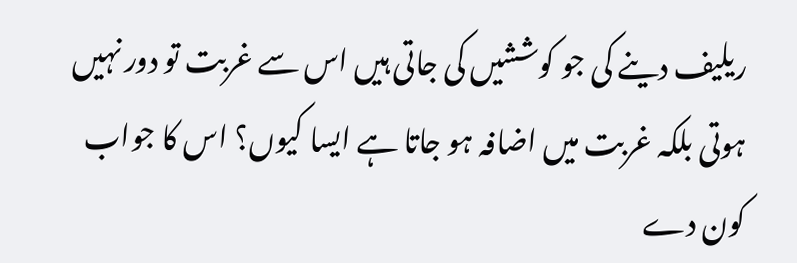ریلیف دینے کی جو کوششیں کی جاتی ہیں اس سے غربت تو دور نہیں ہوتی بلکہ غربت میں اضافہ ہو جاتا ہے ایسا کیوں؟ اس کا جواب کون دے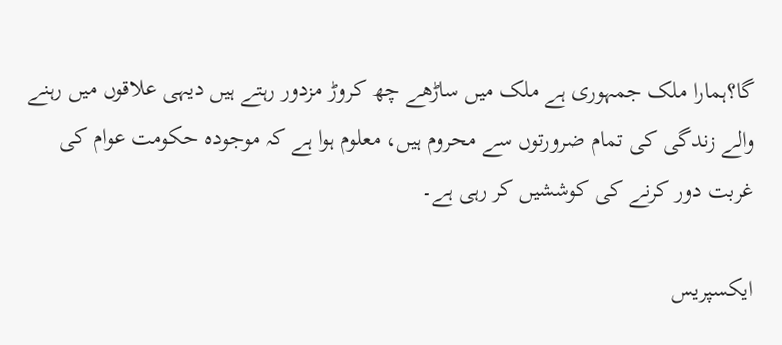گا؟ہمارا ملک جمہوری ہے ملک میں ساڑھے چھ کروڑ مزدور رہتے ہیں دیہی علاقوں میں رہنے والے زندگی کی تمام ضرورتوں سے محروم ہیں، معلوم ہوا ہے کہ موجودہ حکومت عوام کی غربت دور کرنے کی کوششیں کر رہی ہے۔

ایکسپریس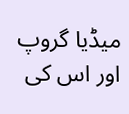میڈیا گروپ اور اس کی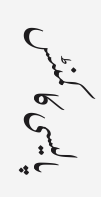پالیسی کا کمنٹس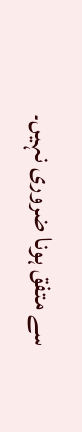سے متفق ہونا ضروری نہیں۔